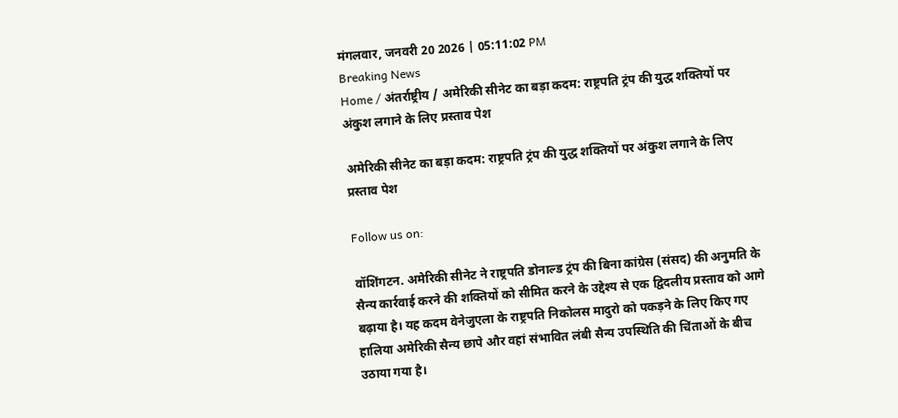मंगलवार, जनवरी 20 2026 | 05:11:02 PM
Breaking News
Home / अंतर्राष्ट्रीय / अमेरिकी सीनेट का बड़ा कदम: राष्ट्रपति ट्रंप की युद्ध शक्तियों पर अंकुश लगाने के लिए प्रस्ताव पेश

अमेरिकी सीनेट का बड़ा कदम: राष्ट्रपति ट्रंप की युद्ध शक्तियों पर अंकुश लगाने के लिए प्रस्ताव पेश

Follow us on:

वॉशिंगटन. अमेरिकी सीनेट ने राष्ट्रपति डोनाल्ड ट्रंप की बिना कांग्रेस (संसद) की अनुमति के सैन्य कार्रवाई करने की शक्तियों को सीमित करने के उद्देश्य से एक द्विदलीय प्रस्ताव को आगे बढ़ाया है। यह कदम वेनेजुएला के राष्ट्रपति निकोलस मादुरो को पकड़ने के लिए किए गए हालिया अमेरिकी सैन्य छापे और वहां संभावित लंबी सैन्य उपस्थिति की चिंताओं के बीच उठाया गया है।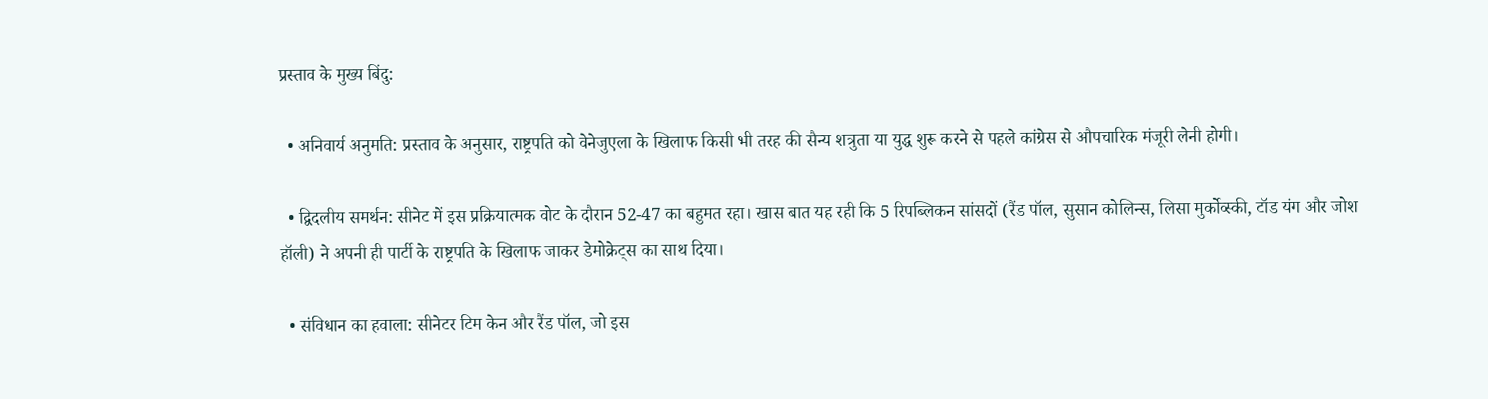प्रस्ताव के मुख्य बिंदु:

  • अनिवार्य अनुमति: प्रस्ताव के अनुसार, राष्ट्रपति को वेनेजुएला के खिलाफ किसी भी तरह की सैन्य शत्रुता या युद्ध शुरू करने से पहले कांग्रेस से औपचारिक मंजूरी लेनी होगी।

  • द्विदलीय समर्थन: सीनेट में इस प्रक्रियात्मक वोट के दौरान 52-47 का बहुमत रहा। खास बात यह रही कि 5 रिपब्लिकन सांसदों (रैंड पॉल, सुसान कोलिन्स, लिसा मुर्कोव्स्की, टॉड यंग और जोश हॉली) ने अपनी ही पार्टी के राष्ट्रपति के खिलाफ जाकर डेमोक्रेट्स का साथ दिया।

  • संविधान का हवाला: सीनेटर टिम केन और रैंड पॉल, जो इस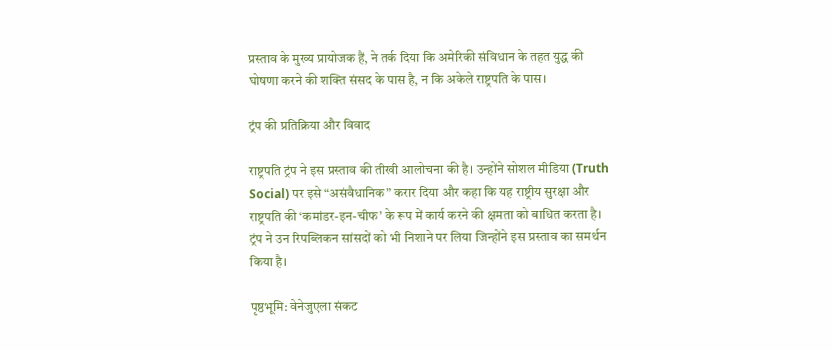प्रस्ताव के मुख्य प्रायोजक हैं, ने तर्क दिया कि अमेरिकी संविधान के तहत युद्ध की घोषणा करने की शक्ति संसद के पास है, न कि अकेले राष्ट्रपति के पास।

ट्रंप की प्रतिक्रिया और विवाद

राष्ट्रपति ट्रंप ने इस प्रस्ताव की तीखी आलोचना की है। उन्होंने सोशल मीडिया (Truth Social) पर इसे “असंवैधानिक” करार दिया और कहा कि यह राष्ट्रीय सुरक्षा और राष्ट्रपति की ‘कमांडर-इन-चीफ’ के रूप में कार्य करने की क्षमता को बाधित करता है। ट्रंप ने उन रिपब्लिकन सांसदों को भी निशाने पर लिया जिन्होंने इस प्रस्ताव का समर्थन किया है।

पृष्ठभूमि: वेनेजुएला संकट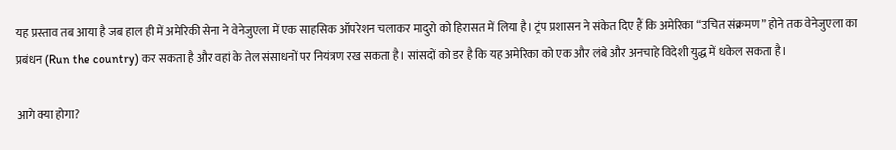यह प्रस्ताव तब आया है जब हाल ही में अमेरिकी सेना ने वेनेजुएला में एक साहसिक ऑपरेशन चलाकर मादुरो को हिरासत में लिया है। ट्रंप प्रशासन ने संकेत दिए हैं कि अमेरिका “उचित संक्रमण” होने तक वेनेजुएला का प्रबंधन (Run the country) कर सकता है और वहां के तेल संसाधनों पर नियंत्रण रख सकता है। सांसदों को डर है कि यह अमेरिका को एक और लंबे और अनचाहे विदेशी युद्ध में धकेल सकता है।

आगे क्या होगा?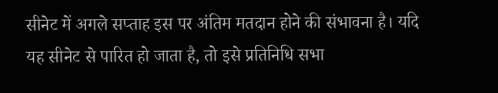सीनेट में अगले सप्ताह इस पर अंतिम मतदान होने की संभावना है। यदि यह सीनेट से पारित हो जाता है, तो इसे प्रतिनिधि सभा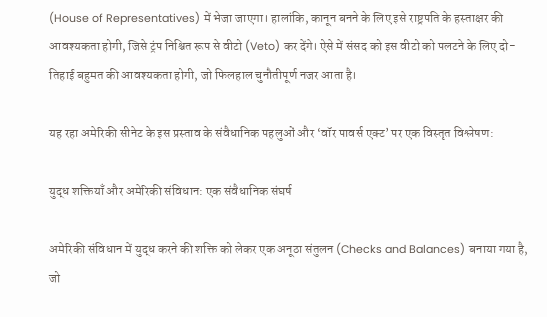(House of Representatives) में भेजा जाएगा। हालांकि, कानून बनने के लिए इसे राष्ट्रपति के हस्ताक्षर की आवश्यकता होगी, जिसे ट्रंप निश्चित रूप से वीटो (Veto) कर देंगे। ऐसे में संसद को इस वीटो को पलटने के लिए दो-तिहाई बहुमत की आवश्यकता होगी, जो फिलहाल चुनौतीपूर्ण नजर आता है।

यह रहा अमेरिकी सीनेट के इस प्रस्ताव के संवैधानिक पहलुओं और ‘वॉर पावर्स एक्ट’ पर एक विस्तृत विश्लेषण:

युद्ध शक्तियाँ और अमेरिकी संविधान: एक संवैधानिक संघर्ष

अमेरिकी संविधान में युद्ध करने की शक्ति को लेकर एक अनूठा संतुलन (Checks and Balances) बनाया गया है, जो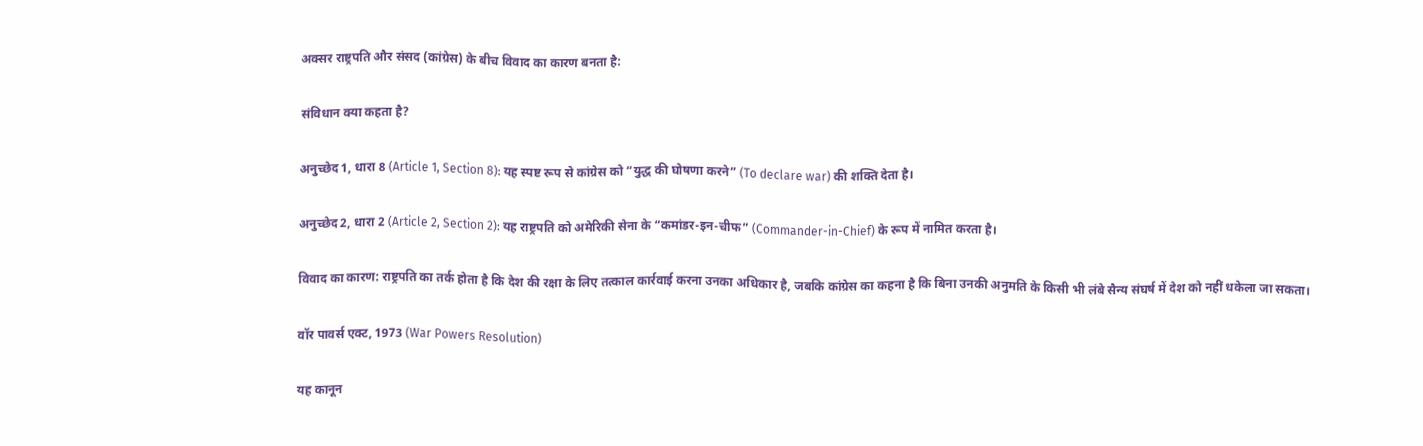अक्सर राष्ट्रपति और संसद (कांग्रेस) के बीच विवाद का कारण बनता है:

संविधान क्या कहता है?

अनुच्छेद 1, धारा 8 (Article 1, Section 8): यह स्पष्ट रूप से कांग्रेस को “युद्ध की घोषणा करने” (To declare war) की शक्ति देता है।

अनुच्छेद 2, धारा 2 (Article 2, Section 2): यह राष्ट्रपति को अमेरिकी सेना के “कमांडर-इन-चीफ” (Commander-in-Chief) के रूप में नामित करता है।

विवाद का कारण: राष्ट्रपति का तर्क होता है कि देश की रक्षा के लिए तत्काल कार्रवाई करना उनका अधिकार है, जबकि कांग्रेस का कहना है कि बिना उनकी अनुमति के किसी भी लंबे सैन्य संघर्ष में देश को नहीं धकेला जा सकता।

वॉर पावर्स एक्ट, 1973 (War Powers Resolution)

यह कानून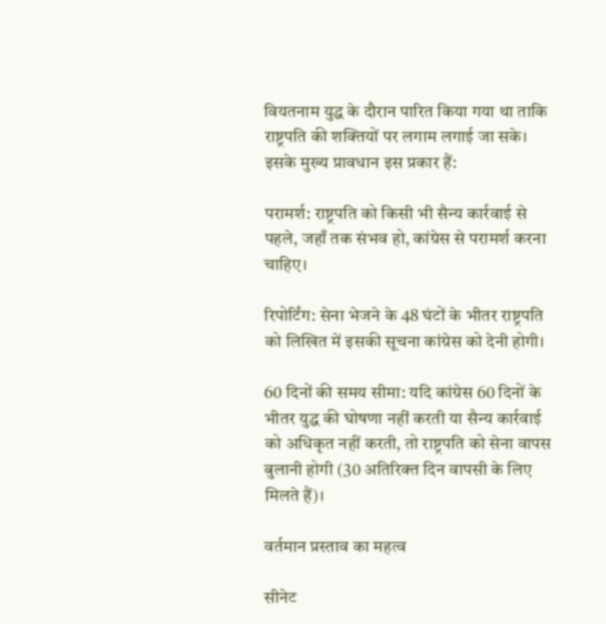वियतनाम युद्ध के दौरान पारित किया गया था ताकि राष्ट्रपति की शक्तियों पर लगाम लगाई जा सके। इसके मुख्य प्रावधान इस प्रकार हैं:

परामर्श: राष्ट्रपति को किसी भी सैन्य कार्रवाई से पहले, जहाँ तक संभव हो, कांग्रेस से परामर्श करना चाहिए।

रिपोर्टिंग: सेना भेजने के 48 घंटों के भीतर राष्ट्रपति को लिखित में इसकी सूचना कांग्रेस को देनी होगी।

60 दिनों की समय सीमा: यदि कांग्रेस 60 दिनों के भीतर युद्ध की घोषणा नहीं करती या सैन्य कार्रवाई को अधिकृत नहीं करती, तो राष्ट्रपति को सेना वापस बुलानी होगी (30 अतिरिक्त दिन वापसी के लिए मिलते हैं)।

वर्तमान प्रस्ताव का महत्व

सीनेट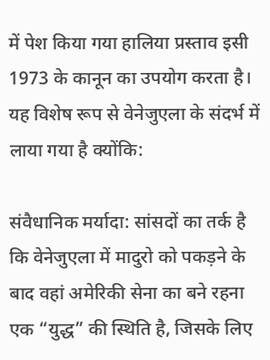में पेश किया गया हालिया प्रस्ताव इसी 1973 के कानून का उपयोग करता है। यह विशेष रूप से वेनेजुएला के संदर्भ में लाया गया है क्योंकि:

संवैधानिक मर्यादा: सांसदों का तर्क है कि वेनेजुएला में मादुरो को पकड़ने के बाद वहां अमेरिकी सेना का बने रहना एक “युद्ध” की स्थिति है, जिसके लिए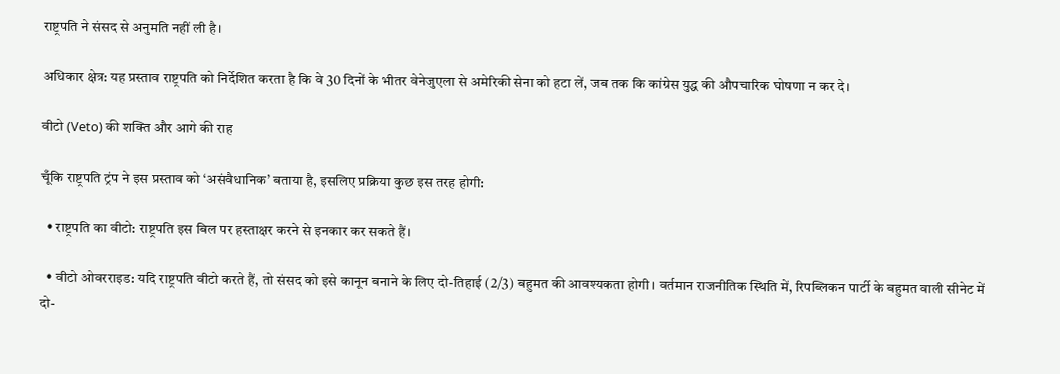राष्ट्रपति ने संसद से अनुमति नहीं ली है।

अधिकार क्षेत्र: यह प्रस्ताव राष्ट्रपति को निर्देशित करता है कि वे 30 दिनों के भीतर वेनेजुएला से अमेरिकी सेना को हटा लें, जब तक कि कांग्रेस युद्ध की औपचारिक घोषणा न कर दे।

वीटो (Veto) की शक्ति और आगे की राह

चूँकि राष्ट्रपति ट्रंप ने इस प्रस्ताव को ‘असंवैधानिक’ बताया है, इसलिए प्रक्रिया कुछ इस तरह होगी:

  • राष्ट्रपति का वीटो: राष्ट्रपति इस बिल पर हस्ताक्षर करने से इनकार कर सकते हैं।

  • वीटो ओवरराइड: यदि राष्ट्रपति वीटो करते हैं, तो संसद को इसे कानून बनाने के लिए दो-तिहाई (2/3) बहुमत की आवश्यकता होगी। वर्तमान राजनीतिक स्थिति में, रिपब्लिकन पार्टी के बहुमत वाली सीनेट में दो-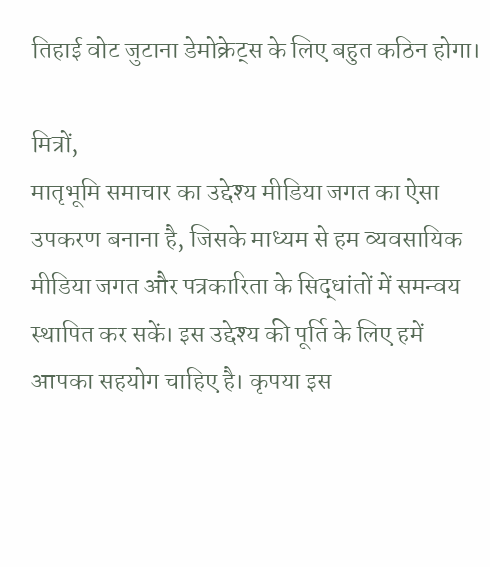तिहाई वोट जुटाना डेमोक्रेट्स के लिए बहुत कठिन होगा।

मित्रों,
मातृभूमि समाचार का उद्देश्य मीडिया जगत का ऐसा उपकरण बनाना है, जिसके माध्यम से हम व्यवसायिक मीडिया जगत और पत्रकारिता के सिद्धांतों में समन्वय स्थापित कर सकें। इस उद्देश्य की पूर्ति के लिए हमें आपका सहयोग चाहिए है। कृपया इस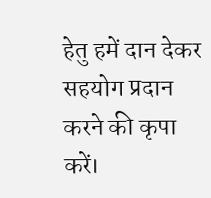हेतु हमें दान देकर सहयोग प्रदान करने की कृपा करें।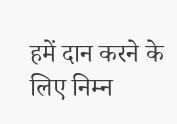हमें दान करने के लिए निम्न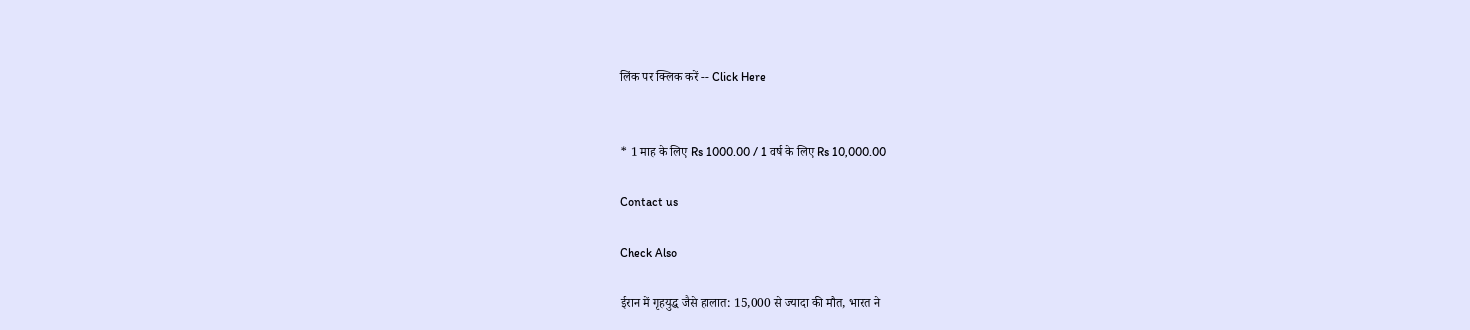लिंक पर क्लिक करें -- Click Here


* 1 माह के लिए Rs 1000.00 / 1 वर्ष के लिए Rs 10,000.00

Contact us

Check Also

ईरान में गृहयुद्ध जैसे हालात: 15,000 से ज्यादा की मौत, भारत ने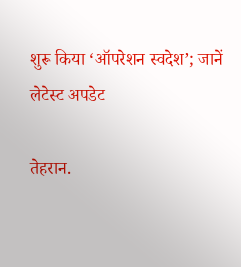शुरू किया ‘ऑपरेशन स्वदेश’; जानें लेटेस्ट अपडेट

तेहरान.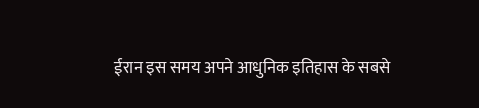ईरान इस समय अपने आधुनिक इतिहास के सबसे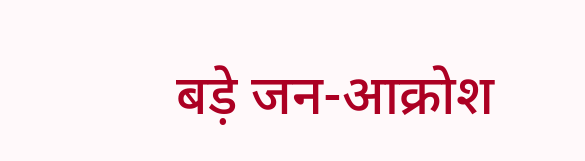बड़े जन-आक्रोश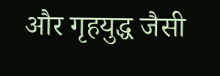और गृहयुद्ध जैसी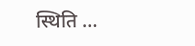स्थिति …